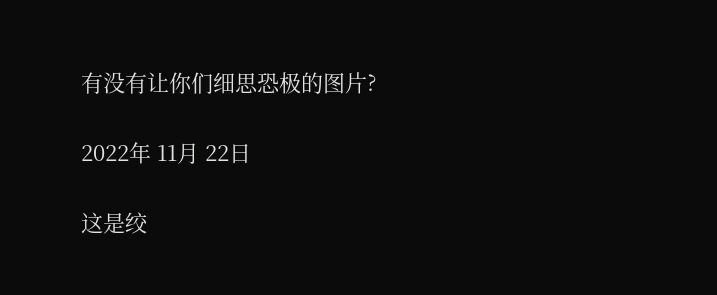有没有让你们细思恐极的图片?

2022年 11月 22日

这是绞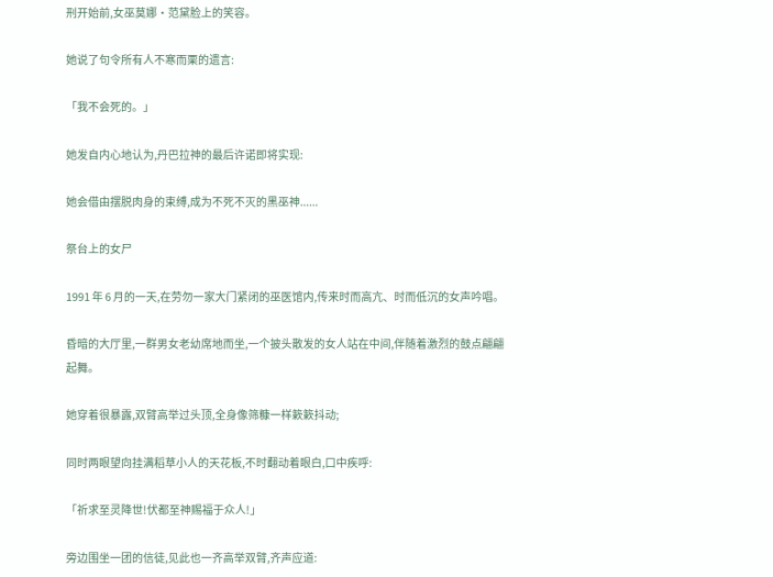刑开始前,女巫莫娜·范黛脸上的笑容。

她说了句令所有人不寒而栗的遗言:

「我不会死的。」

她发自内心地认为,丹巴拉神的最后许诺即将实现:

她会借由摆脱肉身的束缚,成为不死不灭的黑巫神......

祭台上的女尸

1991 年 6 月的一天,在劳勿一家大门紧闭的巫医馆内,传来时而高亢、时而低沉的女声吟唱。

昏暗的大厅里,一群男女老幼席地而坐,一个披头散发的女人站在中间,伴随着激烈的鼓点翩翩起舞。

她穿着很暴露,双臂高举过头顶,全身像筛糠一样簌簌抖动;

同时两眼望向挂满稻草小人的天花板,不时翻动着眼白,口中疾呼:

「祈求至灵降世!伏都至神赐福于众人!」

旁边围坐一团的信徒,见此也一齐高举双臂,齐声应道: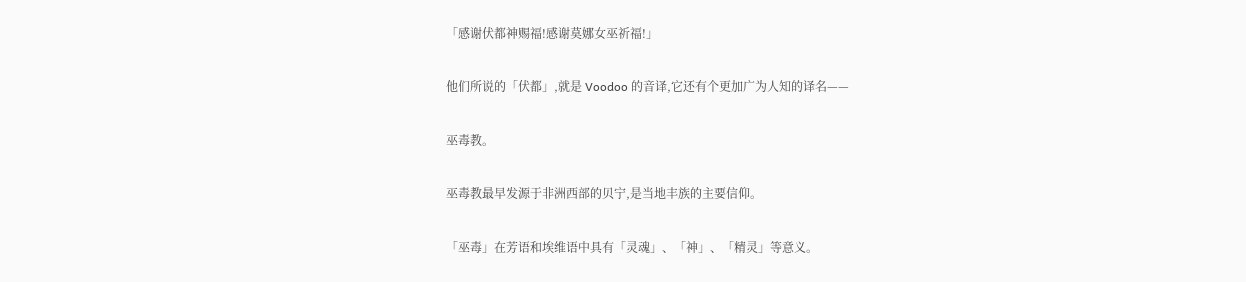「感谢伏都神赐福!感谢莫娜女巫祈福!」

他们所说的「伏都」,就是 Voodoo 的音译,它还有个更加广为人知的译名——

巫毒教。

巫毒教最早发源于非洲西部的贝宁,是当地丰族的主要信仰。

「巫毒」在芳语和埃维语中具有「灵魂」、「神」、「精灵」等意义。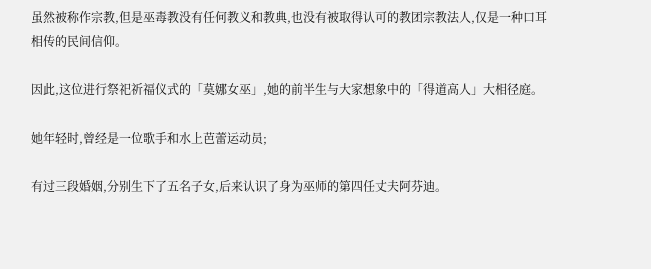虽然被称作宗教,但是巫毒教没有任何教义和教典,也没有被取得认可的教团宗教法人,仅是一种口耳相传的民间信仰。

因此,这位进行祭祀祈福仪式的「莫娜女巫」,她的前半生与大家想象中的「得道高人」大相径庭。

她年轻时,曾经是一位歌手和水上芭蕾运动员;

有过三段婚姻,分别生下了五名子女,后来认识了身为巫师的第四任丈夫阿芬迪。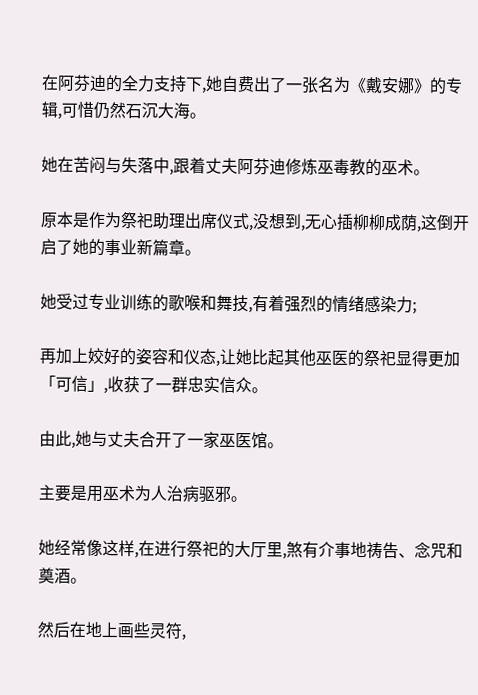在阿芬迪的全力支持下,她自费出了一张名为《戴安娜》的专辑,可惜仍然石沉大海。

她在苦闷与失落中,跟着丈夫阿芬迪修炼巫毒教的巫术。

原本是作为祭祀助理出席仪式,没想到,无心插柳柳成荫,这倒开启了她的事业新篇章。

她受过专业训练的歌喉和舞技,有着强烈的情绪感染力;

再加上姣好的姿容和仪态,让她比起其他巫医的祭祀显得更加「可信」,收获了一群忠实信众。

由此,她与丈夫合开了一家巫医馆。

主要是用巫术为人治病驱邪。

她经常像这样,在进行祭祀的大厅里,煞有介事地祷告、念咒和奠酒。

然后在地上画些灵符,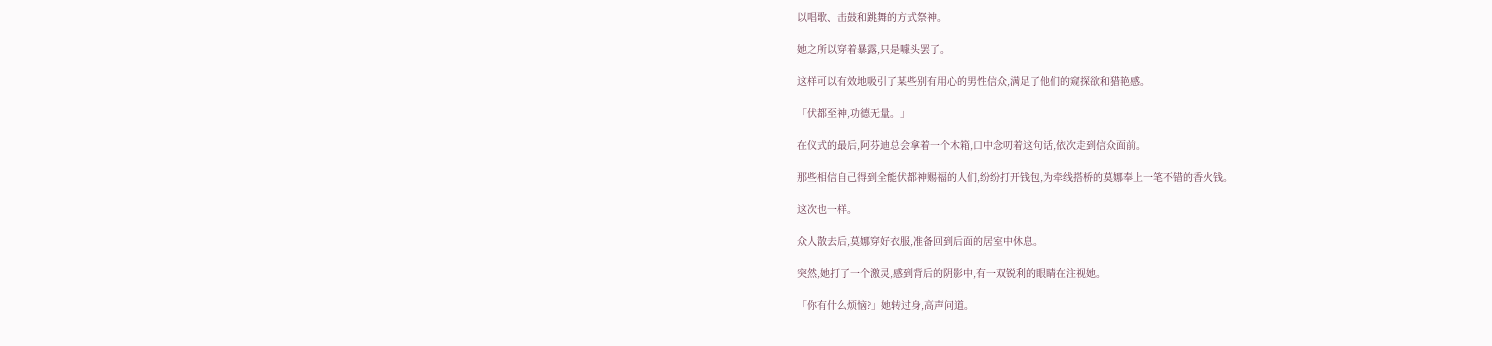以唱歌、击鼓和跳舞的方式祭神。

她之所以穿着暴露,只是噱头罢了。

这样可以有效地吸引了某些别有用心的男性信众,满足了他们的窥探欲和猎艳感。

「伏都至神,功德无量。」

在仪式的最后,阿芬迪总会拿着一个木箱,口中念叨着这句话,依次走到信众面前。

那些相信自己得到全能伏都神赐福的人们,纷纷打开钱包,为牵线搭桥的莫娜奉上一笔不错的香火钱。

这次也一样。

众人散去后,莫娜穿好衣服,准备回到后面的居室中休息。

突然,她打了一个激灵,感到背后的阴影中,有一双锐利的眼睛在注视她。

「你有什么烦恼?」她转过身,高声问道。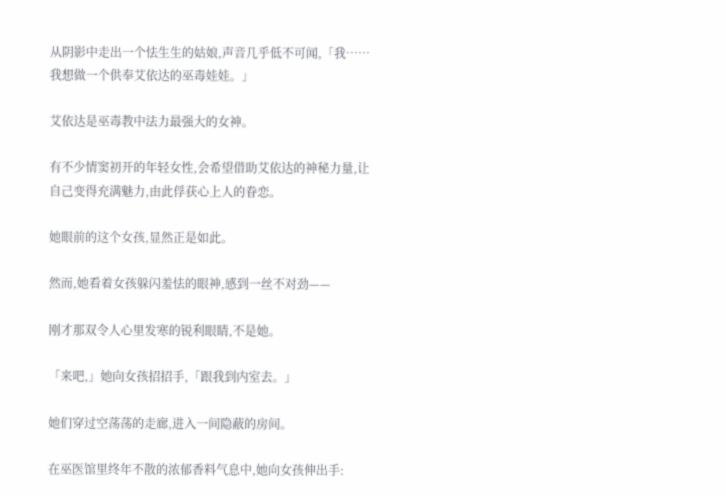从阴影中走出一个怯生生的姑娘,声音几乎低不可闻,「我……我想做一个供奉艾依达的巫毒娃娃。」

艾依达是巫毒教中法力最强大的女神。

有不少情窦初开的年轻女性,会希望借助艾依达的神秘力量,让自己变得充满魅力,由此俘获心上人的眷恋。

她眼前的这个女孩,显然正是如此。

然而,她看着女孩躲闪羞怯的眼神,感到一丝不对劲——

刚才那双令人心里发寒的锐利眼睛,不是她。

「来吧,」她向女孩招招手,「跟我到内室去。」

她们穿过空荡荡的走廊,进入一间隐蔽的房间。

在巫医馆里终年不散的浓郁香料气息中,她向女孩伸出手: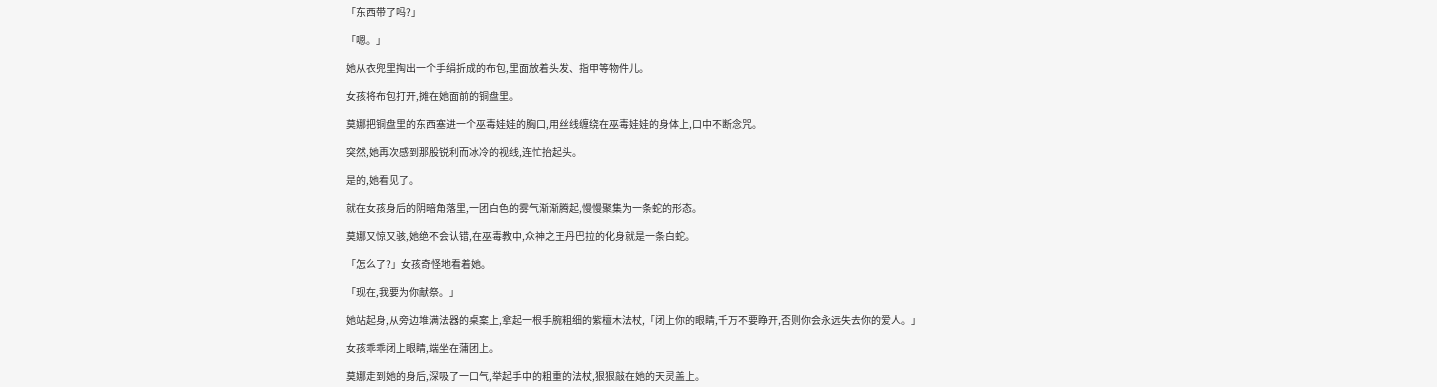「东西带了吗?」

「嗯。」

她从衣兜里掏出一个手绢折成的布包,里面放着头发、指甲等物件儿。

女孩将布包打开,摊在她面前的铜盘里。

莫娜把铜盘里的东西塞进一个巫毒娃娃的胸口,用丝线缠绕在巫毒娃娃的身体上,口中不断念咒。

突然,她再次感到那股锐利而冰冷的视线,连忙抬起头。

是的,她看见了。

就在女孩身后的阴暗角落里,一团白色的雾气渐渐腾起,慢慢聚集为一条蛇的形态。

莫娜又惊又骇,她绝不会认错,在巫毒教中,众神之王丹巴拉的化身就是一条白蛇。

「怎么了?」女孩奇怪地看着她。

「现在,我要为你献祭。」

她站起身,从旁边堆满法器的桌案上,拿起一根手腕粗细的紫檀木法杖,「闭上你的眼睛,千万不要睁开,否则你会永远失去你的爱人。」

女孩乖乖闭上眼睛,端坐在蒲团上。

莫娜走到她的身后,深吸了一口气,举起手中的粗重的法杖,狠狠敲在她的天灵盖上。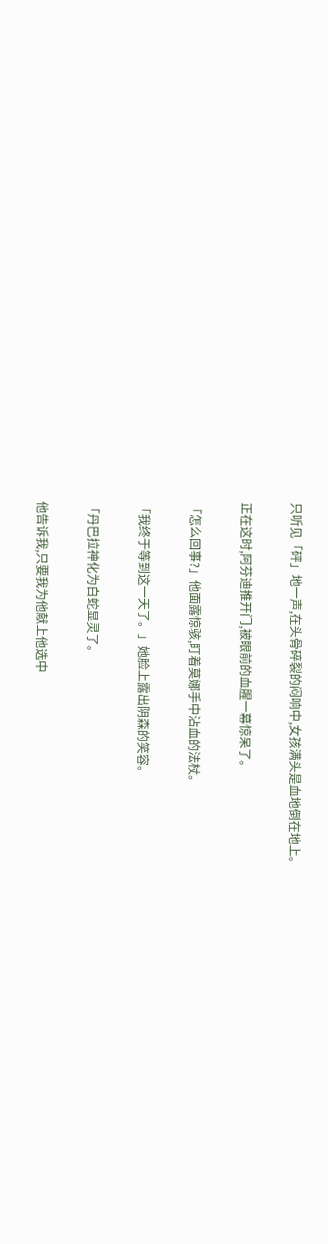只听见「砰」地一声,在头骨碎裂的闷响中,女孩满头是血地倒在地上。

正在这时,阿芬迪推开门,被眼前的血腥一幕惊呆了。

「怎么回事?」他面露惊骇,盯着莫娜手中沾血的法杖。

「我终于等到这一天了。」她脸上露出阴森的笑容。

「丹巴拉神化为白蛇显灵了。

他告诉我,只要我为他献上他选中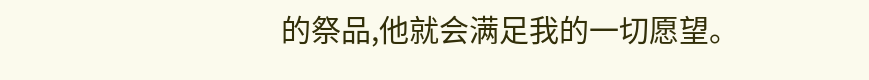的祭品,他就会满足我的一切愿望。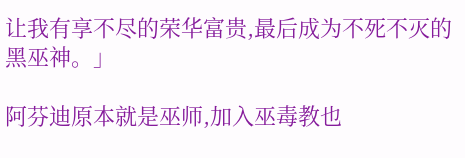让我有享不尽的荣华富贵,最后成为不死不灭的黑巫神。」

阿芬迪原本就是巫师,加入巫毒教也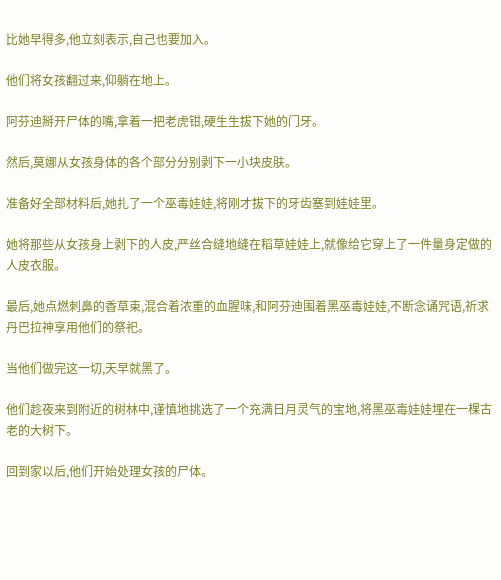比她早得多,他立刻表示,自己也要加入。

他们将女孩翻过来,仰躺在地上。

阿芬迪掰开尸体的嘴,拿着一把老虎钳,硬生生拔下她的门牙。

然后,莫娜从女孩身体的各个部分分别剥下一小块皮肤。

准备好全部材料后,她扎了一个巫毒娃娃,将刚才拔下的牙齿塞到娃娃里。

她将那些从女孩身上剥下的人皮,严丝合缝地缝在稻草娃娃上,就像给它穿上了一件量身定做的人皮衣服。

最后,她点燃刺鼻的香草束,混合着浓重的血腥味,和阿芬迪围着黑巫毒娃娃,不断念诵咒语,祈求丹巴拉神享用他们的祭祀。

当他们做完这一切,天早就黑了。

他们趁夜来到附近的树林中,谨慎地挑选了一个充满日月灵气的宝地,将黑巫毒娃娃埋在一棵古老的大树下。

回到家以后,他们开始处理女孩的尸体。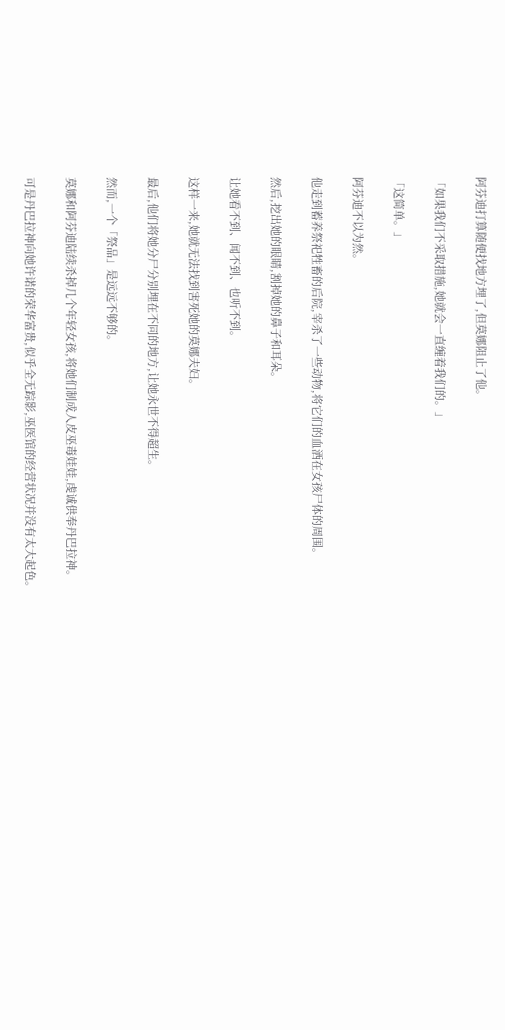阿芬迪打算随便找地方埋了,但莫娜阻止了他。

「如果我们不采取措施,她就会一直缠着我们的。」

「这简单。」

阿芬迪不以为然。

他走到蓄养祭祀牲畜的后院,宰杀了一些动物,将它们的血洒在女孩尸体的周围。

然后,挖出她的眼睛,割掉她的鼻子和耳朵。

让她看不到、闻不到、也听不到。

这样一来,她就无法找到害死她的莫娜夫妇。

最后,他们将她分尸分别埋在不同的地方,让她永世不得超生。

然而,一个「祭品」是远远不够的。

莫娜和阿芬迪陆续杀掉几个年轻女孩,将她们制成人皮巫毒娃娃,虔诚供奉丹巴拉神。

可是丹巴拉神向她许诺的荣华富贵,似乎全无踪影,巫医馆的经营状况并没有太大起色。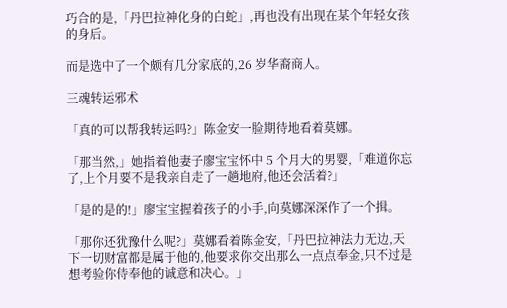巧合的是,「丹巴拉神化身的白蛇」,再也没有出现在某个年轻女孩的身后。

而是选中了一个颇有几分家底的,26 岁华裔商人。

三魂转运邪术

「真的可以帮我转运吗?」陈金安一脸期待地看着莫娜。

「那当然,」她指着他妻子廖宝宝怀中 5 个月大的男婴,「难道你忘了,上个月要不是我亲自走了一趟地府,他还会活着?」

「是的是的!」廖宝宝握着孩子的小手,向莫娜深深作了一个揖。

「那你还犹豫什么呢?」莫娜看着陈金安,「丹巴拉神法力无边,天下一切财富都是属于他的,他要求你交出那么一点点奉金,只不过是想考验你侍奉他的诚意和决心。」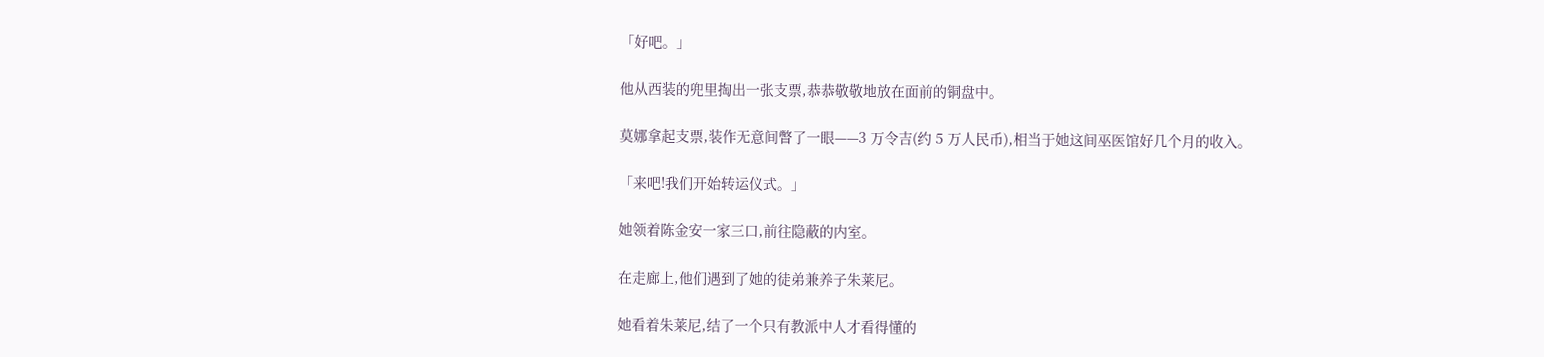「好吧。」

他从西装的兜里掏出一张支票,恭恭敬敬地放在面前的铜盘中。

莫娜拿起支票,装作无意间瞥了一眼——3 万令吉(约 5 万人民币),相当于她这间巫医馆好几个月的收入。

「来吧!我们开始转运仪式。」

她领着陈金安一家三口,前往隐蔽的内室。

在走廊上,他们遇到了她的徒弟兼养子朱莱尼。

她看着朱莱尼,结了一个只有教派中人才看得懂的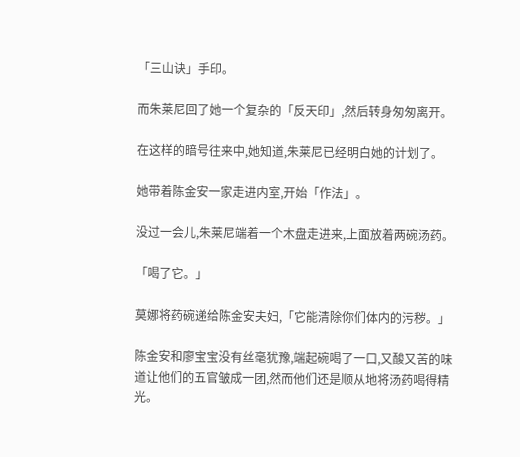「三山诀」手印。

而朱莱尼回了她一个复杂的「反天印」,然后转身匆匆离开。

在这样的暗号往来中,她知道,朱莱尼已经明白她的计划了。

她带着陈金安一家走进内室,开始「作法」。

没过一会儿,朱莱尼端着一个木盘走进来,上面放着两碗汤药。

「喝了它。」

莫娜将药碗递给陈金安夫妇,「它能清除你们体内的污秽。」

陈金安和廖宝宝没有丝毫犹豫,端起碗喝了一口,又酸又苦的味道让他们的五官皱成一团,然而他们还是顺从地将汤药喝得精光。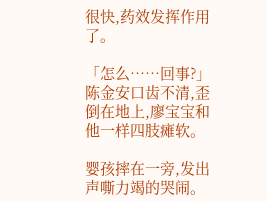很快,药效发挥作用了。

「怎么……回事?」陈金安口齿不清,歪倒在地上,廖宝宝和他一样四肢瘫软。

婴孩摔在一旁,发出声嘶力竭的哭闹。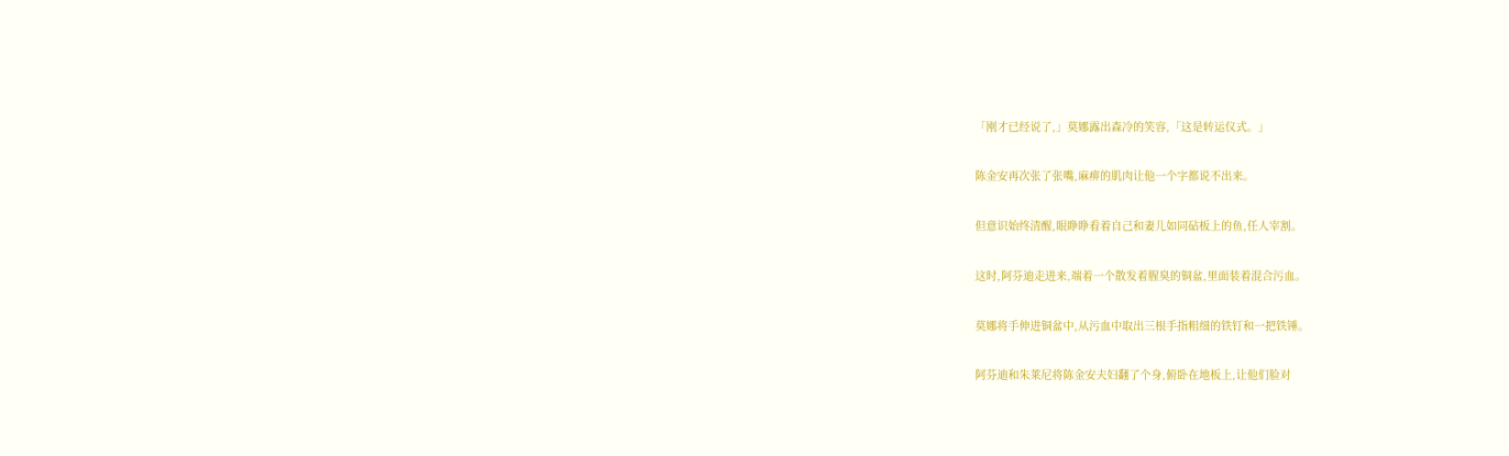「刚才已经说了,」莫娜露出森冷的笑容,「这是转运仪式。」

陈金安再次张了张嘴,麻痹的肌肉让他一个字都说不出来。

但意识始终清醒,眼睁睁看着自己和妻儿如同砧板上的鱼,任人宰割。

这时,阿芬迪走进来,端着一个散发着腥臭的铜盆,里面装着混合污血。

莫娜将手伸进铜盆中,从污血中取出三根手指粗细的铁钉和一把铁锤。

阿芬迪和朱莱尼将陈金安夫妇翻了个身,俯卧在地板上,让他们脸对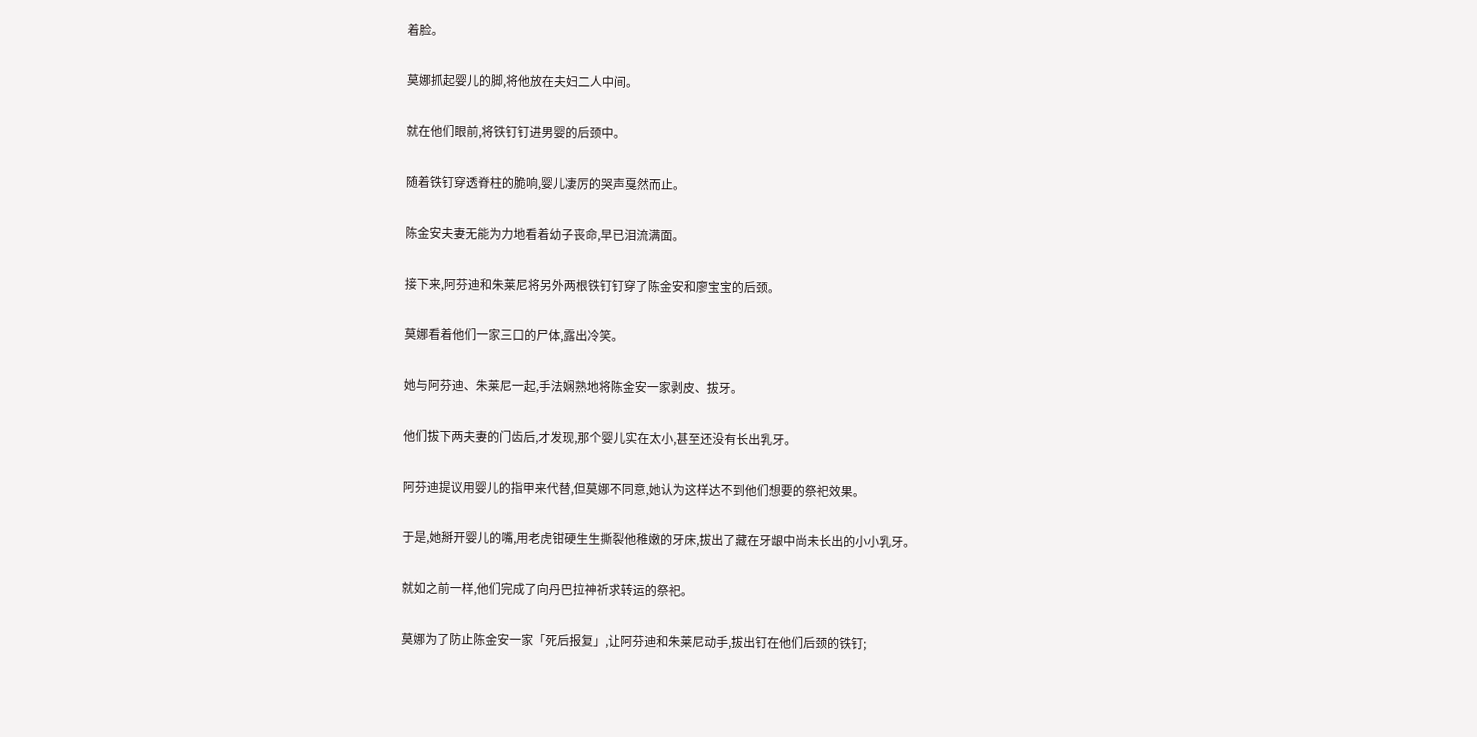着脸。

莫娜抓起婴儿的脚,将他放在夫妇二人中间。

就在他们眼前,将铁钉钉进男婴的后颈中。

随着铁钉穿透脊柱的脆响,婴儿凄厉的哭声戛然而止。

陈金安夫妻无能为力地看着幼子丧命,早已泪流满面。

接下来,阿芬迪和朱莱尼将另外两根铁钉钉穿了陈金安和廖宝宝的后颈。

莫娜看着他们一家三口的尸体,露出冷笑。

她与阿芬迪、朱莱尼一起,手法娴熟地将陈金安一家剥皮、拔牙。

他们拔下两夫妻的门齿后,才发现,那个婴儿实在太小,甚至还没有长出乳牙。

阿芬迪提议用婴儿的指甲来代替,但莫娜不同意,她认为这样达不到他们想要的祭祀效果。

于是,她掰开婴儿的嘴,用老虎钳硬生生撕裂他稚嫩的牙床,拔出了藏在牙龈中尚未长出的小小乳牙。

就如之前一样,他们完成了向丹巴拉神祈求转运的祭祀。

莫娜为了防止陈金安一家「死后报复」,让阿芬迪和朱莱尼动手,拔出钉在他们后颈的铁钉;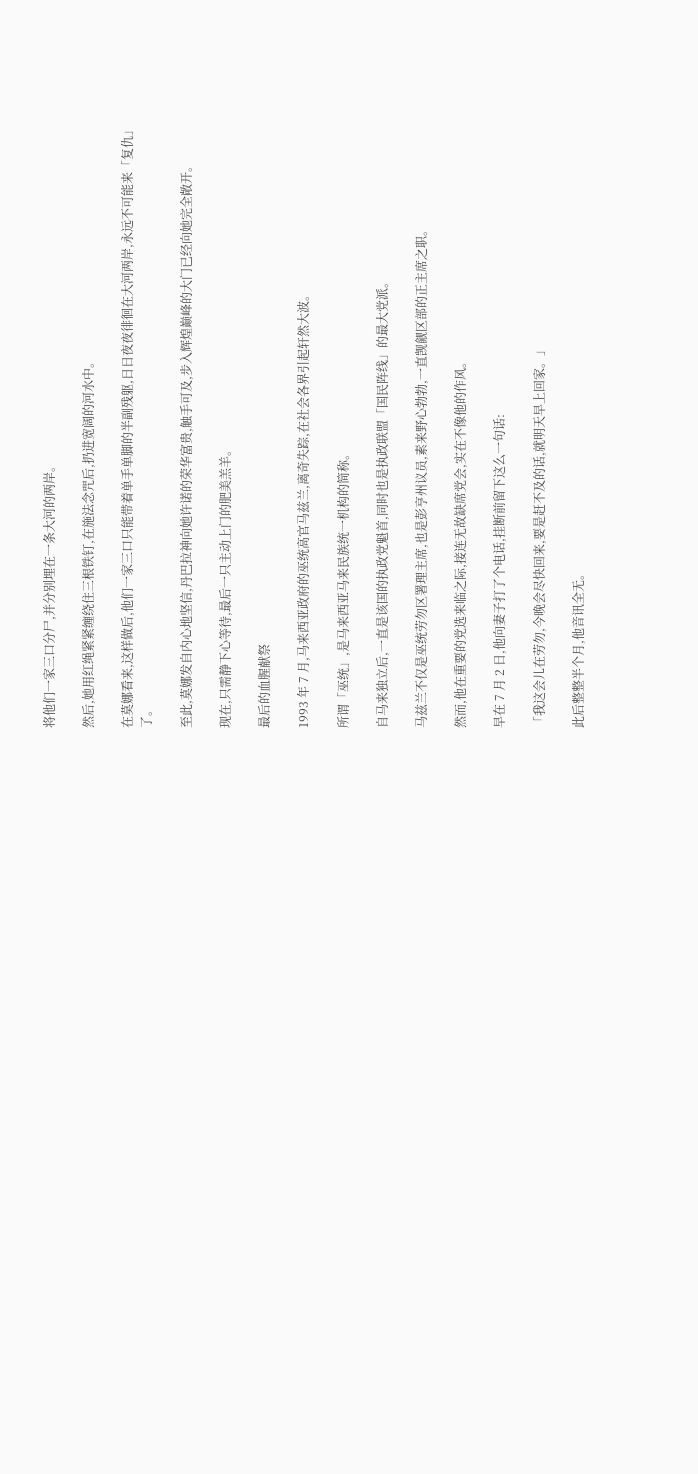将他们一家三口分尸,并分别埋在一条大河的两岸。

然后,她用红绳紧紧缠绕住三根铁钉,在施法念咒后,扔进宽阔的河水中。

在莫娜看来,这样做后,他们一家三口只能带着单手单脚的半副残躯,日日夜夜徘徊在大河两岸,永远不可能来「复仇」了。

至此,莫娜发自内心地坚信,丹巴拉神向她许诺的荣华富贵,触手可及,步入辉煌巅峰的大门已经向她完全敞开。

现在,只需静下心等待,最后一只主动上门的肥美羔羊。

最后的血腥献祭

1993 年 7 月,马来西亚政府的巫统高官马兹兰,离奇失踪,在社会各界引起轩然大波。

所谓「巫统」,是马来西亚马来民族统一机构的简称。

自马来独立后,一直是该国的执政党魁首,同时也是执政联盟「国民阵线」的最大党派。

马兹兰不仅是巫统劳勿区署理主席,也是彭亨州议员,素来野心勃勃,一直觊觎区部的正主席之职。

然而,他在重要的党选来临之际,接连无故缺席党会,实在不像他的作风。

早在 7 月 2 日,他向妻子打了个电话,挂断前留下这么一句话:

「我这会儿在劳勿,今晚会尽快回来,要是赶不及的话,就明天早上回家。」

此后整整半个月,他音讯全无。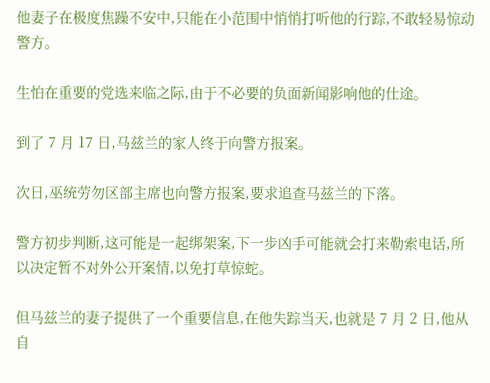他妻子在极度焦躁不安中,只能在小范围中悄悄打听他的行踪,不敢轻易惊动警方。

生怕在重要的党选来临之际,由于不必要的负面新闻影响他的仕途。

到了 7 月 17 日,马兹兰的家人终于向警方报案。

次日,巫统劳勿区部主席也向警方报案,要求追查马兹兰的下落。

警方初步判断,这可能是一起绑架案,下一步凶手可能就会打来勒索电话,所以决定暂不对外公开案情,以免打草惊蛇。

但马兹兰的妻子提供了一个重要信息,在他失踪当天,也就是 7 月 2 日,他从自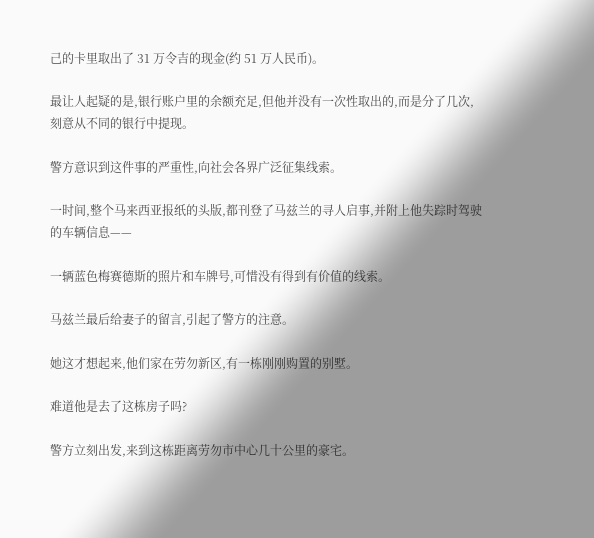己的卡里取出了 31 万令吉的现金(约 51 万人民币)。

最让人起疑的是,银行账户里的余额充足,但他并没有一次性取出的,而是分了几次,刻意从不同的银行中提现。

警方意识到这件事的严重性,向社会各界广泛征集线索。

一时间,整个马来西亚报纸的头版,都刊登了马兹兰的寻人启事,并附上他失踪时驾驶的车辆信息——

一辆蓝色梅赛德斯的照片和车牌号,可惜没有得到有价值的线索。

马兹兰最后给妻子的留言,引起了警方的注意。

她这才想起来,他们家在劳勿新区,有一栋刚刚购置的别墅。

难道他是去了这栋房子吗?

警方立刻出发,来到这栋距离劳勿市中心几十公里的豪宅。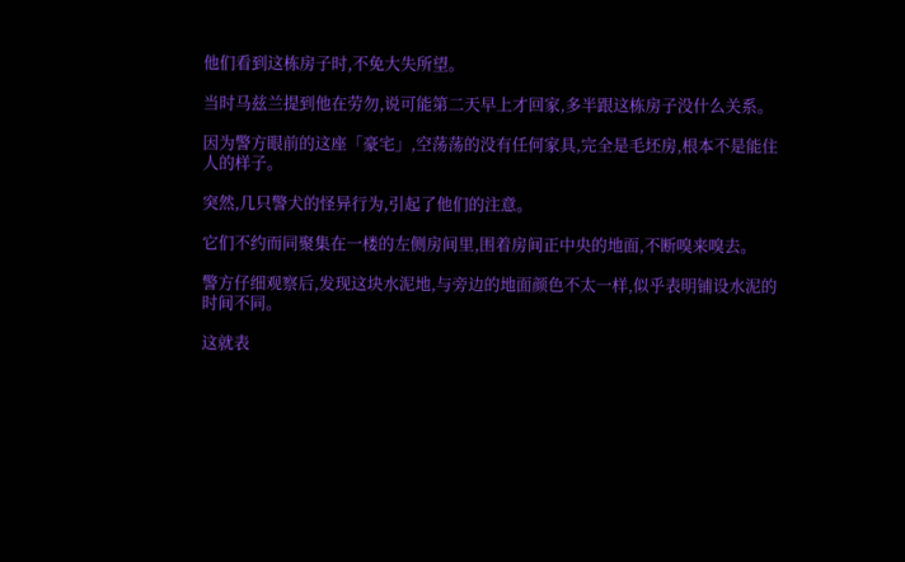他们看到这栋房子时,不免大失所望。

当时马兹兰提到他在劳勿,说可能第二天早上才回家,多半跟这栋房子没什么关系。

因为警方眼前的这座「豪宅」,空荡荡的没有任何家具,完全是毛坯房,根本不是能住人的样子。

突然,几只警犬的怪异行为,引起了他们的注意。

它们不约而同聚集在一楼的左侧房间里,围着房间正中央的地面,不断嗅来嗅去。

警方仔细观察后,发现这块水泥地,与旁边的地面颜色不太一样,似乎表明铺设水泥的时间不同。

这就表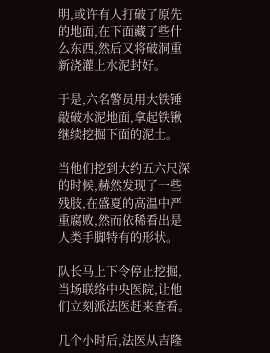明,或许有人打破了原先的地面,在下面藏了些什么东西,然后又将破洞重新浇灌上水泥封好。

于是,六名警员用大铁锤敲破水泥地面,拿起铁锹继续挖掘下面的泥土。

当他们挖到大约五六尺深的时候,赫然发现了一些残肢,在盛夏的高温中严重腐败,然而依稀看出是人类手脚特有的形状。

队长马上下令停止挖掘,当场联络中央医院,让他们立刻派法医赶来查看。

几个小时后,法医从吉隆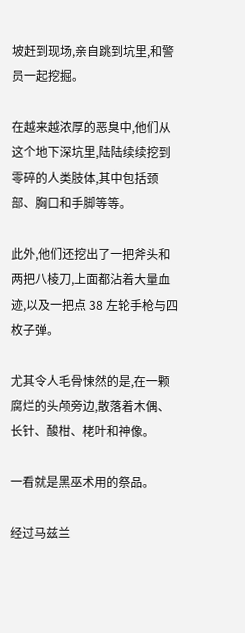坡赶到现场,亲自跳到坑里,和警员一起挖掘。

在越来越浓厚的恶臭中,他们从这个地下深坑里,陆陆续续挖到零碎的人类肢体,其中包括颈部、胸口和手脚等等。

此外,他们还挖出了一把斧头和两把八棱刀,上面都沾着大量血迹,以及一把点 38 左轮手枪与四枚子弹。

尤其令人毛骨悚然的是,在一颗腐烂的头颅旁边,散落着木偶、长针、酸柑、栳叶和神像。

一看就是黑巫术用的祭品。

经过马兹兰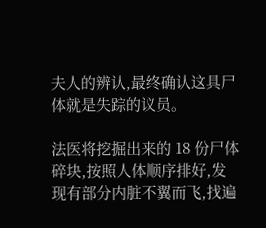夫人的辨认,最终确认这具尸体就是失踪的议员。

法医将挖掘出来的 18 份尸体碎块,按照人体顺序排好,发现有部分内脏不翼而飞,找遍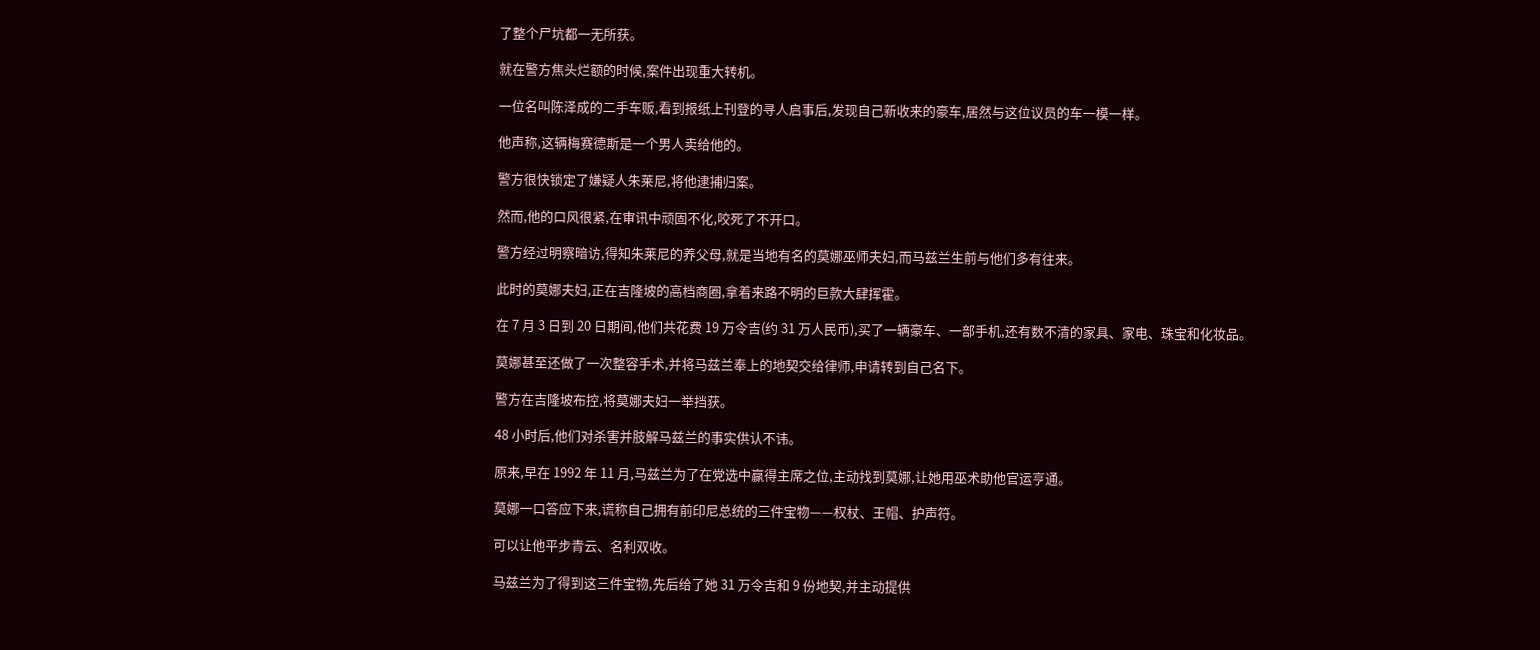了整个尸坑都一无所获。

就在警方焦头烂额的时候,案件出现重大转机。

一位名叫陈泽成的二手车贩,看到报纸上刊登的寻人启事后,发现自己新收来的豪车,居然与这位议员的车一模一样。

他声称,这辆梅赛德斯是一个男人卖给他的。

警方很快锁定了嫌疑人朱莱尼,将他逮捕归案。

然而,他的口风很紧,在审讯中顽固不化,咬死了不开口。

警方经过明察暗访,得知朱莱尼的养父母,就是当地有名的莫娜巫师夫妇,而马兹兰生前与他们多有往来。

此时的莫娜夫妇,正在吉隆坡的高档商圈,拿着来路不明的巨款大肆挥霍。

在 7 月 3 日到 20 日期间,他们共花费 19 万令吉(约 31 万人民币),买了一辆豪车、一部手机,还有数不清的家具、家电、珠宝和化妆品。

莫娜甚至还做了一次整容手术,并将马兹兰奉上的地契交给律师,申请转到自己名下。

警方在吉隆坡布控,将莫娜夫妇一举挡获。

48 小时后,他们对杀害并肢解马兹兰的事实供认不讳。

原来,早在 1992 年 11 月,马兹兰为了在党选中赢得主席之位,主动找到莫娜,让她用巫术助他官运亨通。

莫娜一口答应下来,谎称自己拥有前印尼总统的三件宝物——权杖、王帽、护声符。

可以让他平步青云、名利双收。

马兹兰为了得到这三件宝物,先后给了她 31 万令吉和 9 份地契,并主动提供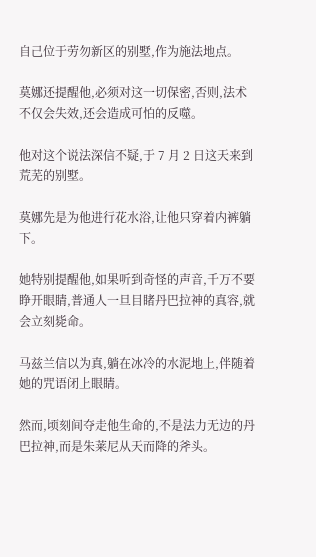自己位于劳勿新区的别墅,作为施法地点。

莫娜还提醒他,必须对这一切保密,否则,法术不仅会失效,还会造成可怕的反噬。

他对这个说法深信不疑,于 7 月 2 日这天来到荒芜的别墅。

莫娜先是为他进行花水浴,让他只穿着内裤躺下。

她特别提醒他,如果听到奇怪的声音,千万不要睁开眼睛,普通人一旦目睹丹巴拉神的真容,就会立刻毙命。

马兹兰信以为真,躺在冰冷的水泥地上,伴随着她的咒语闭上眼睛。

然而,顷刻间夺走他生命的,不是法力无边的丹巴拉神,而是朱莱尼从天而降的斧头。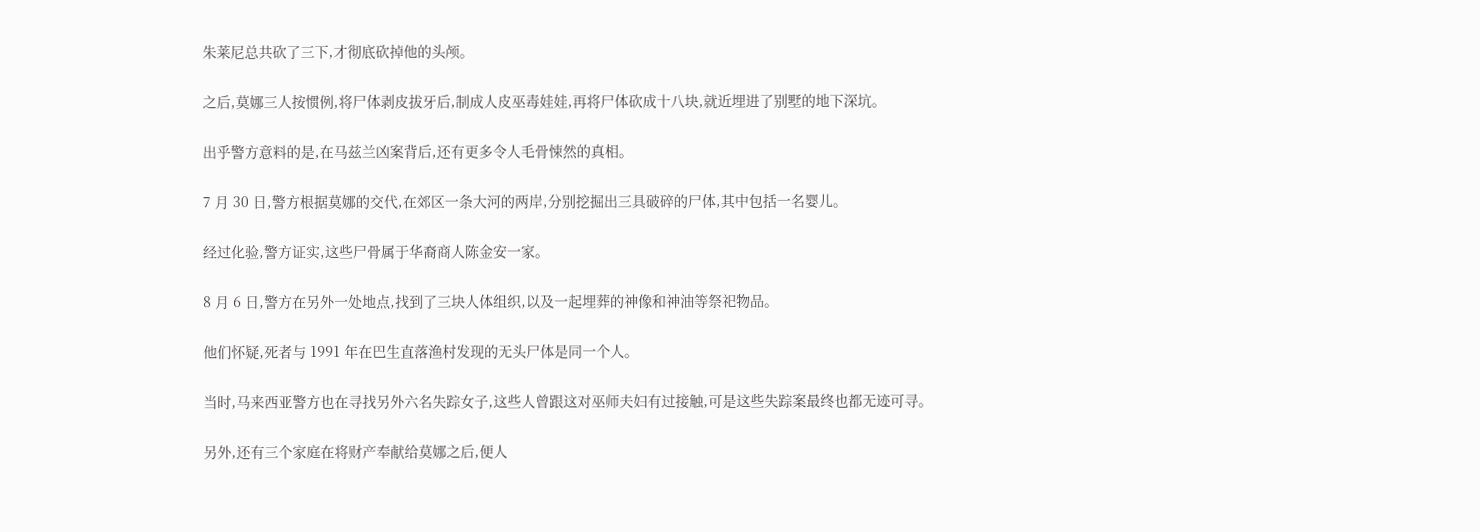朱莱尼总共砍了三下,才彻底砍掉他的头颅。

之后,莫娜三人按惯例,将尸体剥皮拔牙后,制成人皮巫毒娃娃,再将尸体砍成十八块,就近埋进了别墅的地下深坑。

出乎警方意料的是,在马兹兰凶案背后,还有更多令人毛骨悚然的真相。

7 月 30 日,警方根据莫娜的交代,在郊区一条大河的两岸,分别挖掘出三具破碎的尸体,其中包括一名婴儿。

经过化验,警方证实,这些尸骨属于华裔商人陈金安一家。

8 月 6 日,警方在另外一处地点,找到了三块人体组织,以及一起埋葬的神像和神油等祭祀物品。

他们怀疑,死者与 1991 年在巴生直落渔村发现的无头尸体是同一个人。

当时,马来西亚警方也在寻找另外六名失踪女子,这些人曾跟这对巫师夫妇有过接触,可是这些失踪案最终也都无迹可寻。

另外,还有三个家庭在将财产奉献给莫娜之后,便人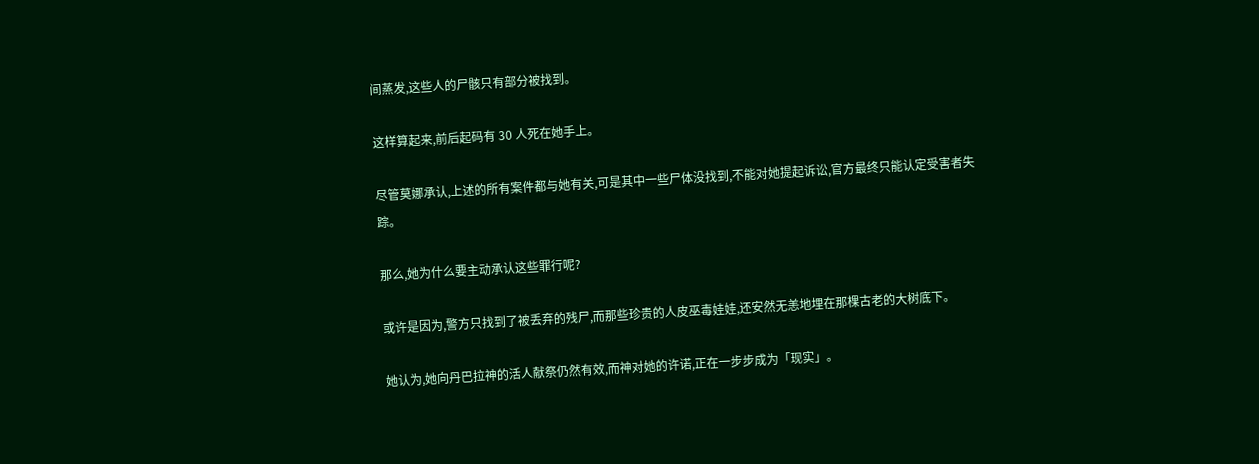间蒸发,这些人的尸骸只有部分被找到。

这样算起来,前后起码有 30 人死在她手上。

尽管莫娜承认,上述的所有案件都与她有关,可是其中一些尸体没找到,不能对她提起诉讼,官方最终只能认定受害者失踪。

那么,她为什么要主动承认这些罪行呢?

或许是因为,警方只找到了被丢弃的残尸,而那些珍贵的人皮巫毒娃娃,还安然无恙地埋在那棵古老的大树底下。

她认为,她向丹巴拉神的活人献祭仍然有效,而神对她的许诺,正在一步步成为「现实」。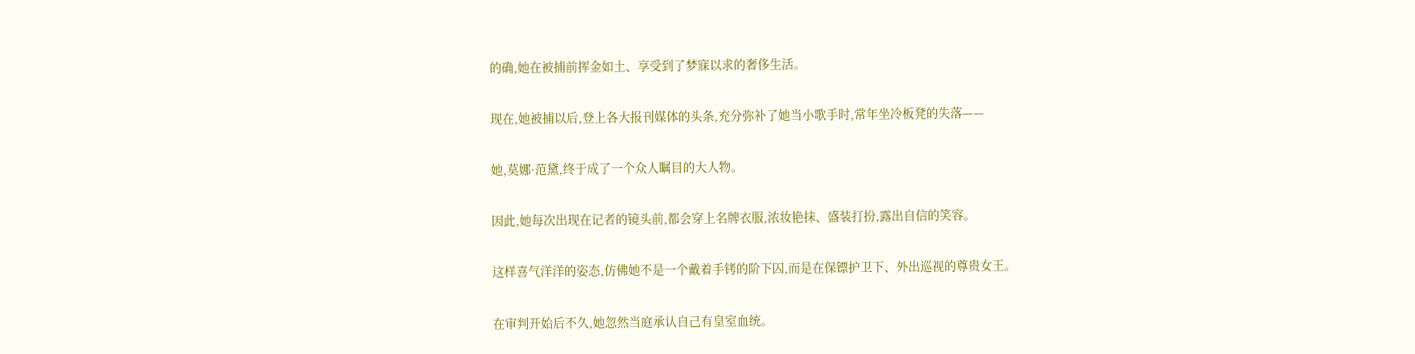的确,她在被捕前挥金如土、享受到了梦寐以求的奢侈生活。

现在,她被捕以后,登上各大报刊媒体的头条,充分弥补了她当小歌手时,常年坐冷板凳的失落——

她,莫娜·范黛,终于成了一个众人瞩目的大人物。

因此,她每次出现在记者的镜头前,都会穿上名牌衣服,浓妆艳抹、盛装打扮,露出自信的笑容。

这样喜气洋洋的姿态,仿佛她不是一个戴着手铐的阶下囚,而是在保镖护卫下、外出巡视的尊贵女王。

在审判开始后不久,她忽然当庭承认自己有皇室血统。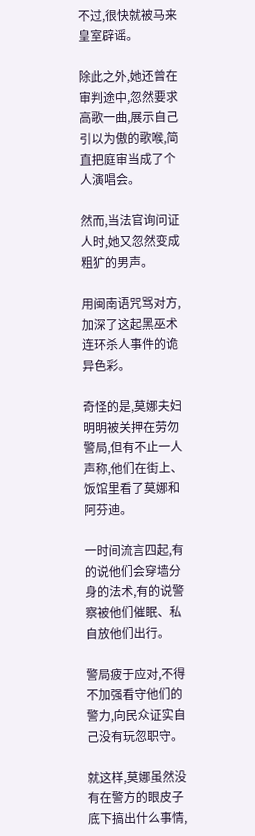不过,很快就被马来皇室辟谣。

除此之外,她还曾在审判途中,忽然要求高歌一曲,展示自己引以为傲的歌喉,简直把庭审当成了个人演唱会。

然而,当法官询问证人时,她又忽然变成粗犷的男声。

用闽南语咒骂对方,加深了这起黑巫术连环杀人事件的诡异色彩。

奇怪的是,莫娜夫妇明明被关押在劳勿警局,但有不止一人声称,他们在街上、饭馆里看了莫娜和阿芬迪。

一时间流言四起,有的说他们会穿墙分身的法术,有的说警察被他们催眠、私自放他们出行。

警局疲于应对,不得不加强看守他们的警力,向民众证实自己没有玩忽职守。

就这样,莫娜虽然没有在警方的眼皮子底下搞出什么事情,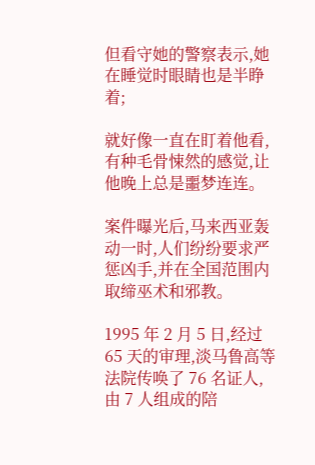但看守她的警察表示,她在睡觉时眼睛也是半睁着;

就好像一直在盯着他看,有种毛骨悚然的感觉,让他晚上总是噩梦连连。

案件曝光后,马来西亚轰动一时,人们纷纷要求严惩凶手,并在全国范围内取缔巫术和邪教。

1995 年 2 月 5 日,经过 65 天的审理,淡马鲁高等法院传唤了 76 名证人,由 7 人组成的陪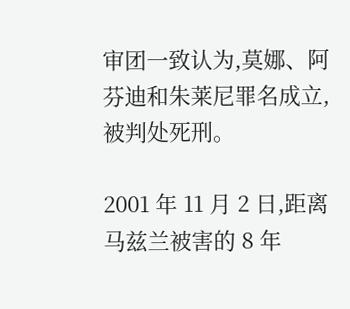审团一致认为,莫娜、阿芬迪和朱莱尼罪名成立,被判处死刑。

2001 年 11 月 2 日,距离马兹兰被害的 8 年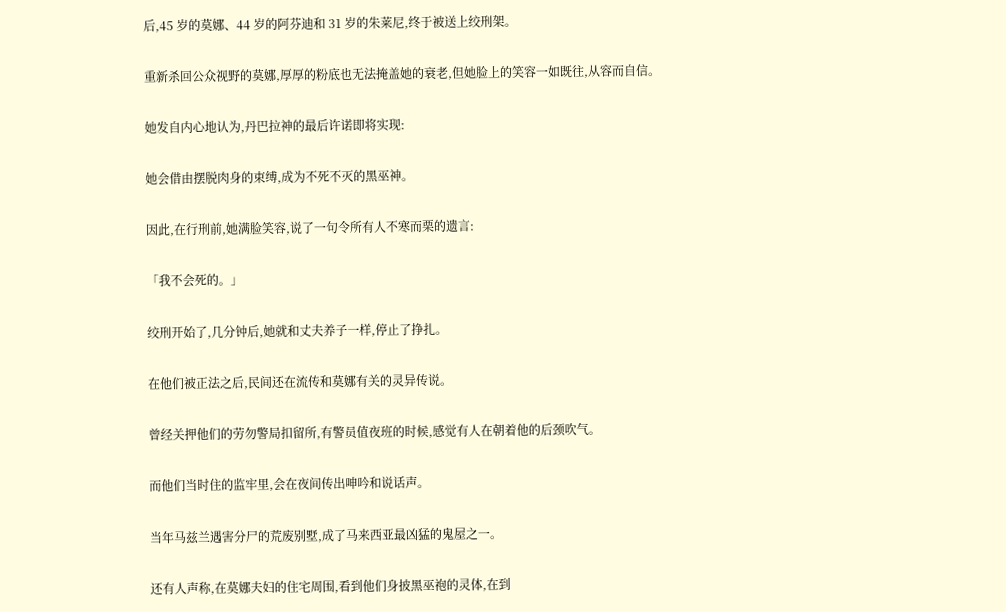后,45 岁的莫娜、44 岁的阿芬迪和 31 岁的朱莱尼,终于被送上绞刑架。

重新杀回公众视野的莫娜,厚厚的粉底也无法掩盖她的衰老,但她脸上的笑容一如既往,从容而自信。

她发自内心地认为,丹巴拉神的最后许诺即将实现:

她会借由摆脱肉身的束缚,成为不死不灭的黑巫神。

因此,在行刑前,她满脸笑容,说了一句令所有人不寒而栗的遗言:

「我不会死的。」

绞刑开始了,几分钟后,她就和丈夫养子一样,停止了挣扎。

在他们被正法之后,民间还在流传和莫娜有关的灵异传说。

曾经关押他们的劳勿警局扣留所,有警员值夜班的时候,感觉有人在朝着他的后颈吹气。

而他们当时住的监牢里,会在夜间传出呻吟和说话声。

当年马兹兰遇害分尸的荒废别墅,成了马来西亚最凶猛的鬼屋之一。

还有人声称,在莫娜夫妇的住宅周围,看到他们身披黑巫袍的灵体,在到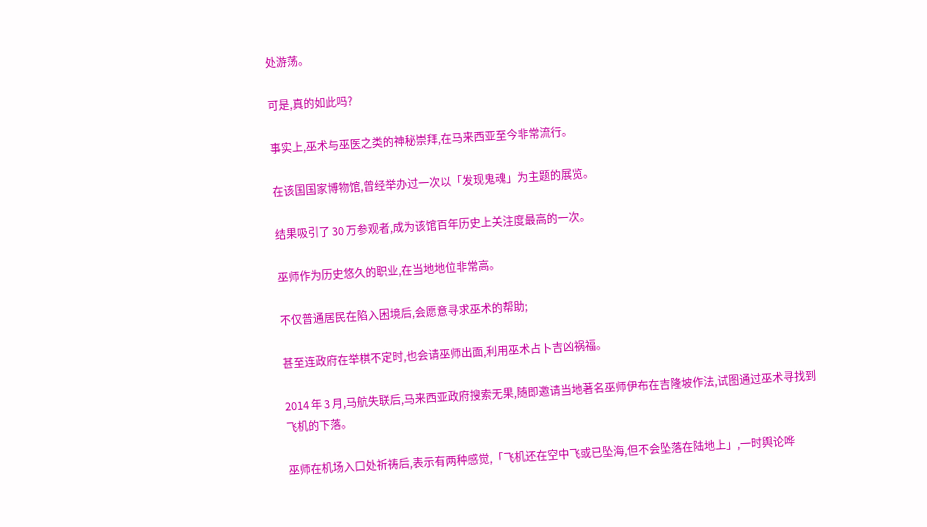处游荡。

可是,真的如此吗?

事实上,巫术与巫医之类的神秘崇拜,在马来西亚至今非常流行。

在该国国家博物馆,曾经举办过一次以「发现鬼魂」为主题的展览。

结果吸引了 30 万参观者,成为该馆百年历史上关注度最高的一次。

巫师作为历史悠久的职业,在当地地位非常高。

不仅普通居民在陷入困境后,会愿意寻求巫术的帮助;

甚至连政府在举棋不定时,也会请巫师出面,利用巫术占卜吉凶祸福。

2014 年 3 月,马航失联后,马来西亚政府搜索无果,随即邀请当地著名巫师伊布在吉隆坡作法,试图通过巫术寻找到飞机的下落。

巫师在机场入口处祈祷后,表示有两种感觉,「飞机还在空中飞或已坠海,但不会坠落在陆地上」,一时舆论哗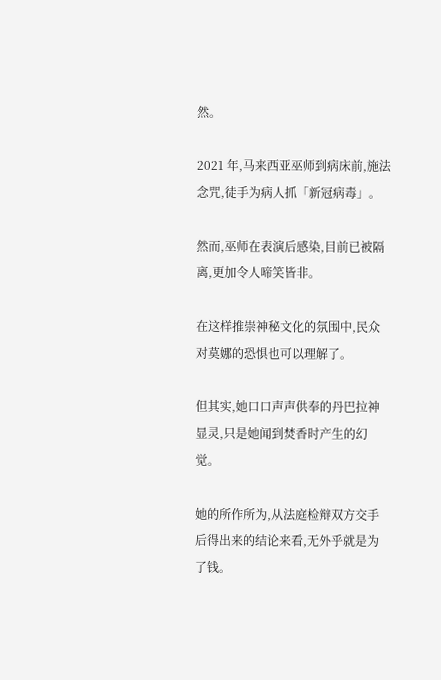然。

2021 年,马来西亚巫师到病床前,施法念咒,徒手为病人抓「新冠病毒」。

然而,巫师在表演后感染,目前已被隔离,更加令人啼笑皆非。

在这样推崇神秘文化的氛围中,民众对莫娜的恐惧也可以理解了。

但其实,她口口声声供奉的丹巴拉神显灵,只是她闻到焚香时产生的幻觉。

她的所作所为,从法庭检辩双方交手后得出来的结论来看,无外乎就是为了钱。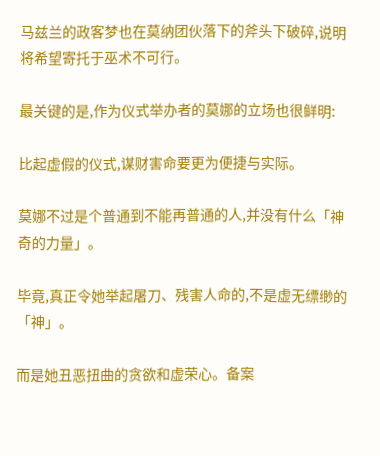马兹兰的政客梦也在莫纳团伙落下的斧头下破碎,说明将希望寄托于巫术不可行。

最关键的是,作为仪式举办者的莫娜的立场也很鲜明:

比起虚假的仪式,谋财害命要更为便捷与实际。

莫娜不过是个普通到不能再普通的人,并没有什么「神奇的力量」。

毕竟,真正令她举起屠刀、残害人命的,不是虚无缥缈的「神」。

而是她丑恶扭曲的贪欲和虚荣心。备案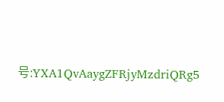号:YXA1QvAaygZFRjyMzdriQRg5